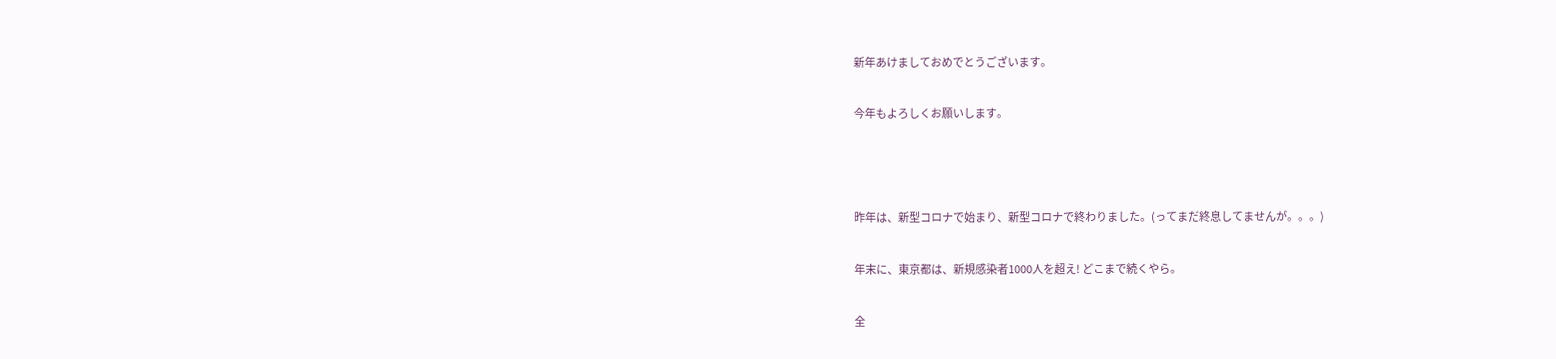新年あけましておめでとうございます。

今年もよろしくお願いします。



昨年は、新型コロナで始まり、新型コロナで終わりました。(ってまだ終息してませんが。。。)

年末に、東京都は、新規感染者1000人を超え! どこまで続くやら。

全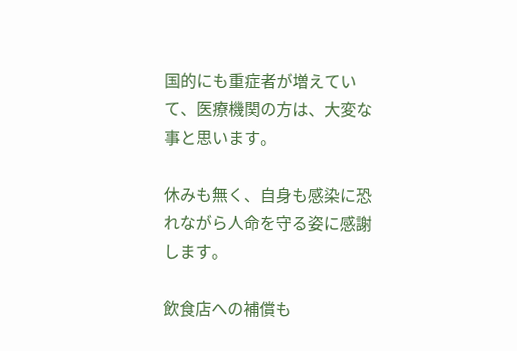国的にも重症者が増えていて、医療機関の方は、大変な事と思います。

休みも無く、自身も感染に恐れながら人命を守る姿に感謝します。

飲食店への補償も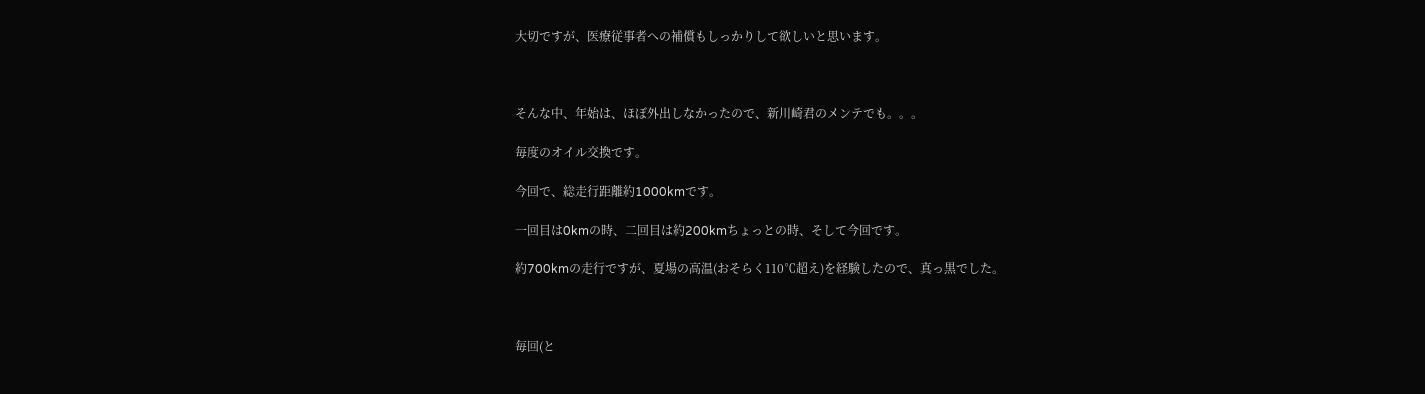大切ですが、医療従事者への補償もしっかりして欲しいと思います。



そんな中、年始は、ほぼ外出しなかったので、新川崎君のメンテでも。。。

毎度のオイル交換です。

今回で、総走行距離約1000kmです。

一回目は0kmの時、二回目は約200kmちょっとの時、そして今回です。

約700kmの走行ですが、夏場の高温(おそらく110℃超え)を経験したので、真っ黒でした。



毎回(と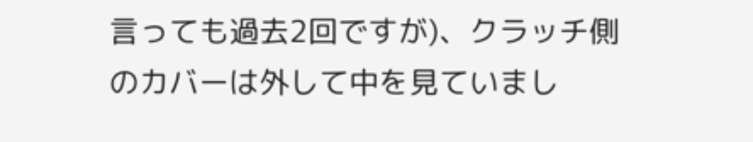言っても過去2回ですが)、クラッチ側のカバーは外して中を見ていまし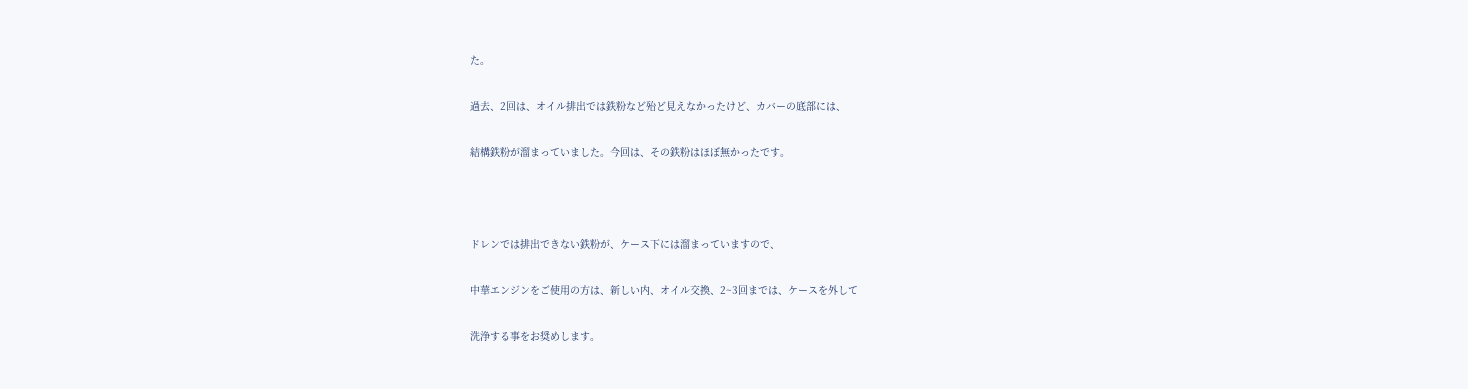た。

過去、2回は、オイル排出では鉄粉など殆ど見えなかったけど、カバーの底部には、

結構鉄粉が溜まっていました。今回は、その鉄粉はほぼ無かったです。



ドレンでは排出できない鉄粉が、ケース下には溜まっていますので、

中華エンジンをご使用の方は、新しい内、オイル交換、2~3回までは、ケースを外して

洗浄する事をお奨めします。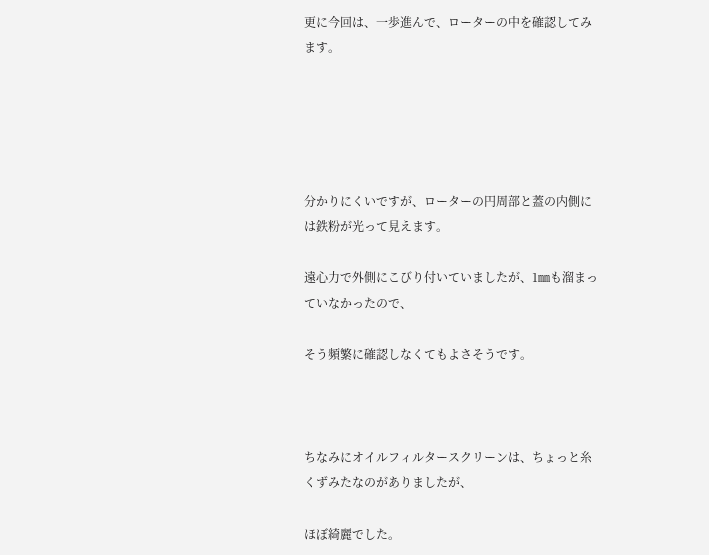更に今回は、一歩進んで、ローターの中を確認してみます。





分かりにくいですが、ローターの円周部と蓋の内側には鉄粉が光って見えます。

遠心力で外側にこびり付いていましたが、1㎜も溜まっていなかったので、

そう頻繁に確認しなくてもよさそうです。



ちなみにオイルフィルタースクリーンは、ちょっと糸くずみたなのがありましたが、

ほぼ綺麗でした。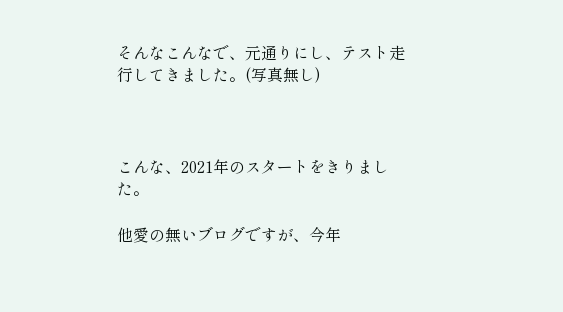そんなこんなで、元通りにし、テスト走行してきました。(写真無し)



こんな、2021年のスタートをきりました。

他愛の無いブログですが、今年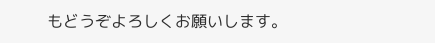もどうぞよろしくお願いします。